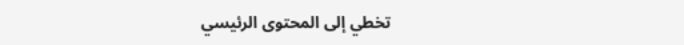تخطي إلى المحتوى الرئيسي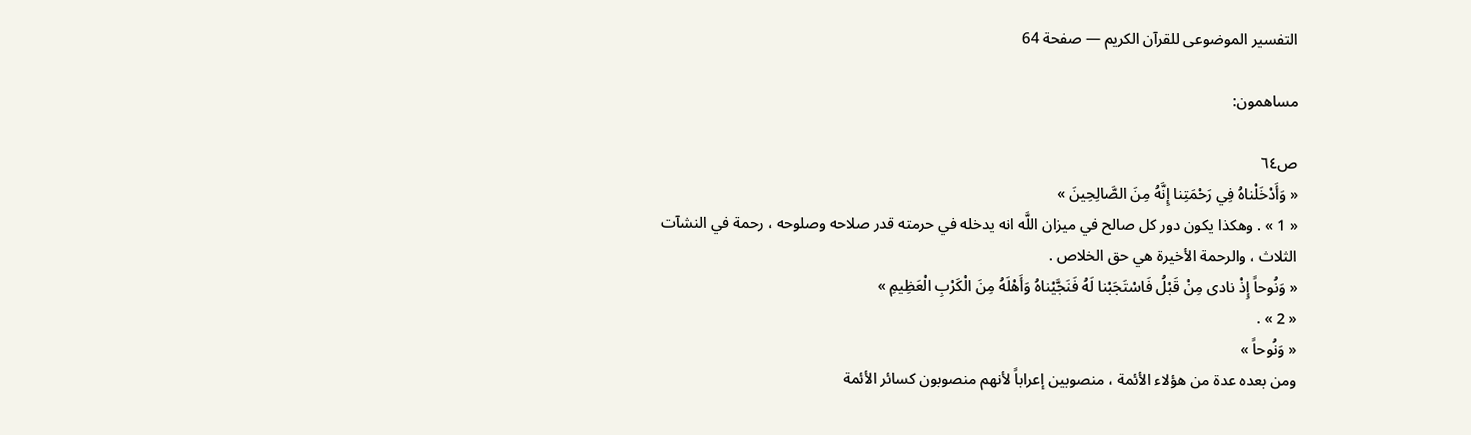التفسير الموضوعى للقرآن الكريم — صفحة 64

مساهمون:

ص٦٤
« وَأَدْخَلْناهُ فِي رَحْمَتِنا إِنَّهُ مِنَ الصَّالِحِينَ »
« 1 » . وهكذا يكون دور كل صالح في ميزان اللَّه انه يدخله في حرمته قدر صلاحه وصلوحه ، رحمة في النشآت الثلاث ، والرحمة الأخيرة هي حق الخلاص .
« وَنُوحاً إِذْ نادى مِنْ قَبْلُ فَاسْتَجَبْنا لَهُ فَنَجَّيْناهُ وَأَهْلَهُ مِنَ الْكَرْبِ الْعَظِيمِ »
« 2 » .
« وَنُوحاً »
ومن بعده عدة من هؤلاء الأئمة ، منصوبين إعراباً لأنهم منصوبون كسائر الأئمة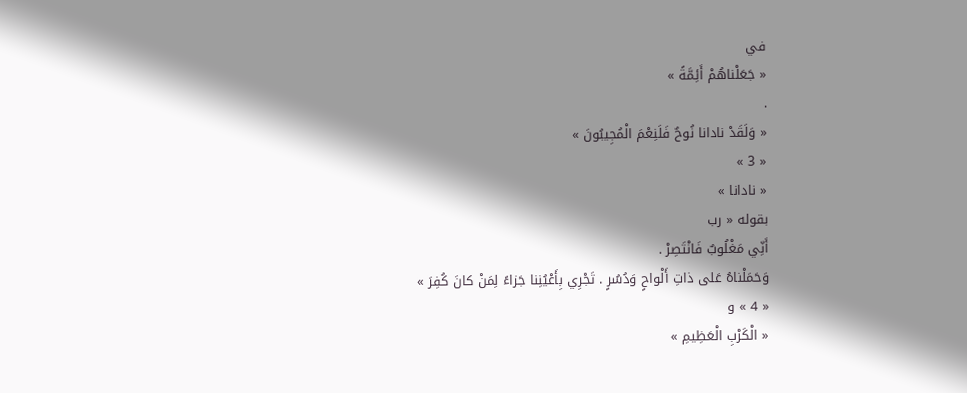في
« جَعَلْناهُمْ أَئِمَّةً »
.
« وَلَقَدْ نادانا نُوحٌ فَلَنِعْمَ الْمُجِيبُونَ »
« 3 »
« نادانا »
بقوله « رب
أَنِّي مَغْلُوبٌ فَانْتَصِرْ .
وَحَمَلْناهُ عَلى ذاتِ أَلْواحٍ وَدُسُرٍ . تَجْرِي بِأَعْيُنِنا جَزاءً لِمَنْ كانَ كُفِرَ »
« 4 » و
« الْكَرْبِ الْعَظِيمِ »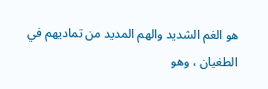هو الغم الشديد والهم المديد من تماديهم في الطغيان ، وهو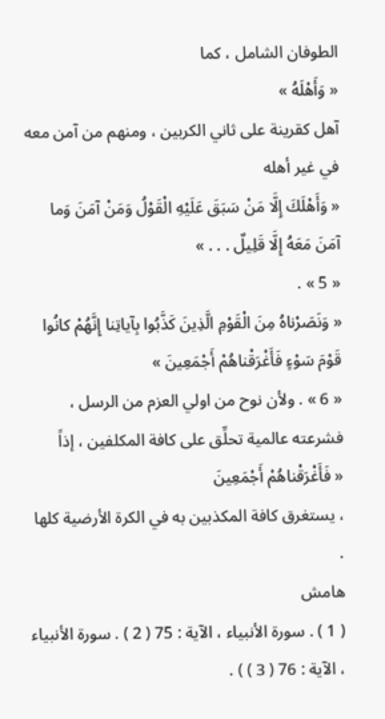الطوفان الشامل ، كما
« وَأَهْلَهُ »
آهل كقرينة على ثاني الكربين ، ومنهم من آمن معه في غير أهله
« وَأَهْلَكَ إِلَّا مَنْ سَبَقَ عَلَيْهِ الْقَوْلُ وَمَنْ آمَنَ وَما آمَنَ مَعَهُ إِلَّا قَلِيلٌ . . . »
« 5 » .
« وَنَصَرْناهُ مِنَ الْقَوْمِ الَّذِينَ كَذَّبُوا بِآياتِنا إِنَّهُمْ كانُوا قَوْمَ سَوْءٍ فَأَغْرَقْناهُمْ أَجْمَعِينَ »
« 6 » . ولأن نوح من اولي العزم من الرسل ، فشرعته عالمية تحلِّق على كافة المكلفين ، إذاً
« فَأَغْرَقْناهُمْ أَجْمَعِينَ
، يستغرق كافة المكذبين به في الكرة الأرضية كلها .
هامش
( 1 ) . سورة الأنبياء ، الآية : 75 ( 2 ) . سورة الأنبياء ، الآية : 76 ( 3 ) ) .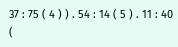37 : 75 ( 4 ) ) . 54 : 14 ( 5 ) . 11 : 40 (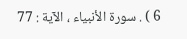6 ) . سورة الأنبياء ، الآية : 77